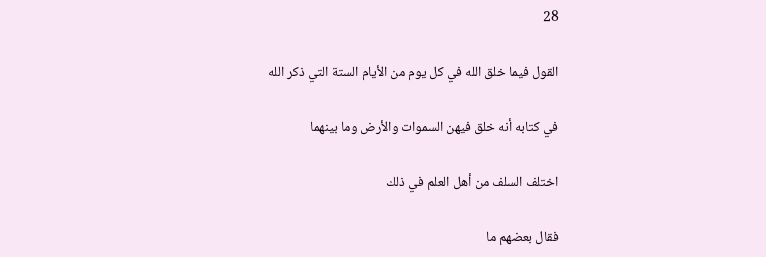28

القول فيما خلق الله في كل يوم من الأيام الستة التي ذكر الله

في كتابه أنه خلق فيهن السموات والأرض وما بينهما

اختلف السلف من أهل العلم في ذلك

فقال بعضهم ما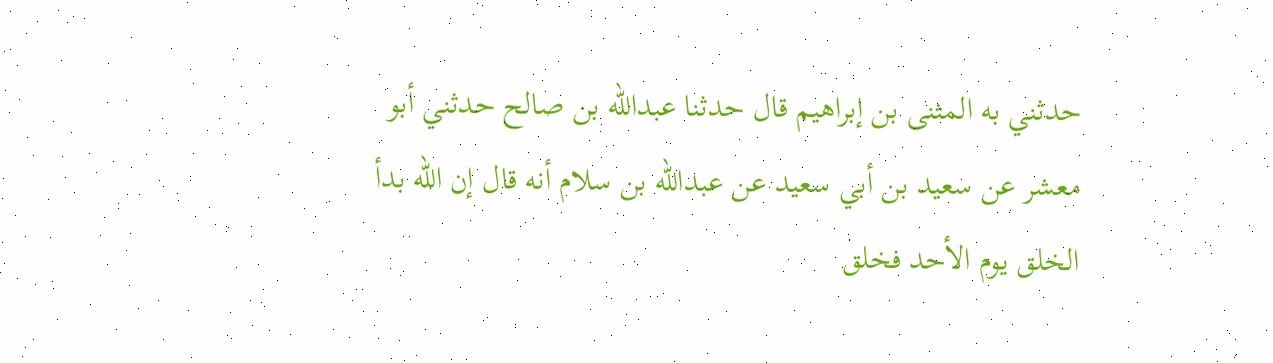حدثني به المثنى بن إبراهيم قال حدثنا عبدالله بن صالح حدثني أبو معشر عن سعيد بن أبي سعيد عن عبدالله بن سلام أنه قال إن الله بدأ الخلق يوم الأحد فخلق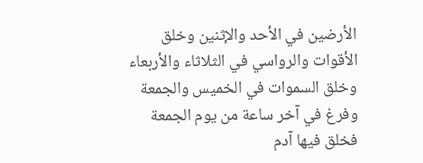الأرضين في الأحد والإثنين وخلق الأقوات والرواسي في الثلاثاء والأربعاء وخلق السموات في الخميس والجمعة وفرغ في آخر ساعة من يوم الجمعة فخلق فيها آدم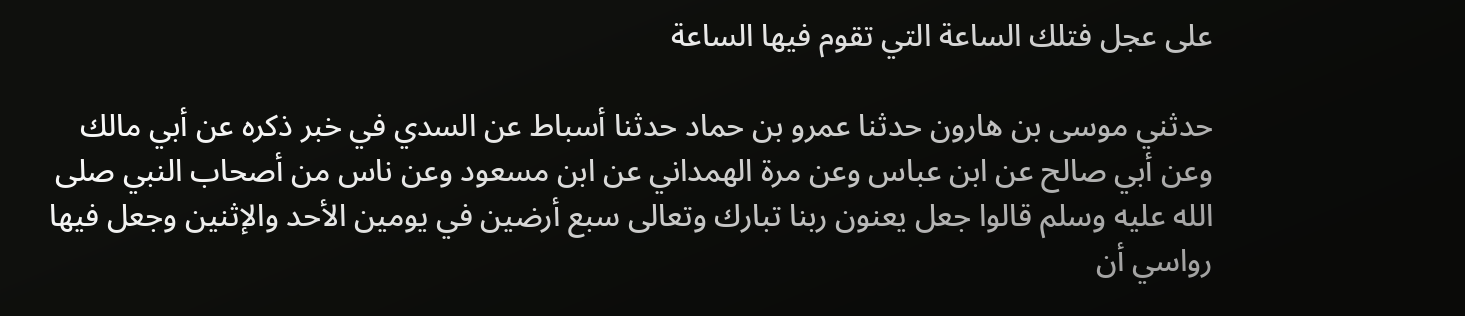على عجل فتلك الساعة التي تقوم فيها الساعة

حدثني موسى بن هارون حدثنا عمرو بن حماد حدثنا أسباط عن السدي في خبر ذكره عن أبي مالك وعن أبي صالح عن ابن عباس وعن مرة الهمداني عن ابن مسعود وعن ناس من أصحاب النبي صلى الله عليه وسلم قالوا جعل يعنون ربنا تبارك وتعالى سبع أرضين في يومين الأحد والإثنين وجعل فيها رواسي أن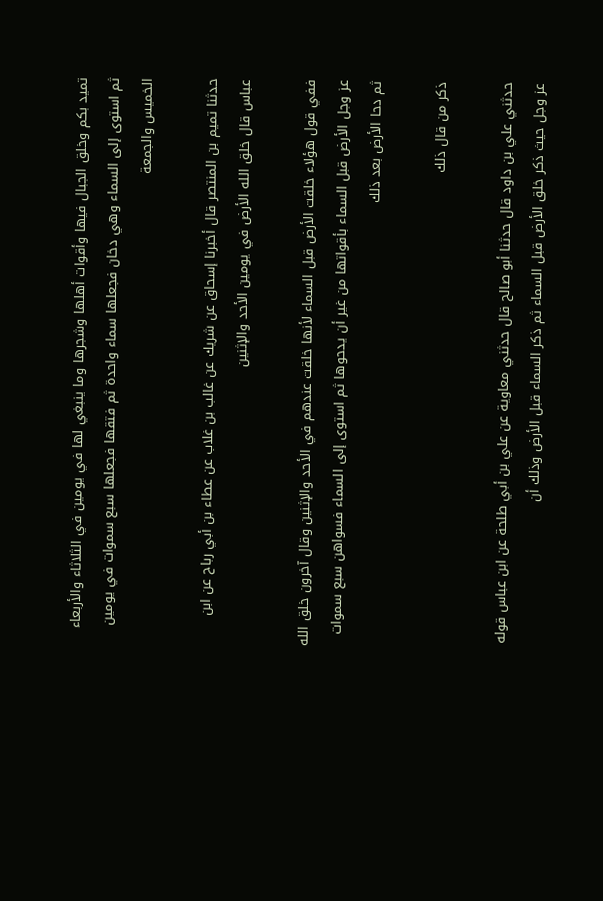تميد بكم وخلق الجبال فيها وأقوات أهلها وشجرها وما ينبغي لها في يومين في الثلاثاء والأربعاء ثم استوى إلى السماء وهي دخان فجعلها سماء واحدة ثم فتقها فجعلها سبع سموات في يومين الخميس والجمعة

حدثنا تميم بن المنتصر قال أخبرنا إسحاق عن شريك عن غالب بن غلاب عن عطاء بن أبي رباح عن ابن عباس قال خلق الله الأرض في يومين الأحد والإثنين

ففي قول هؤلاء خلقت الأرض قبل السماء لأنها خلقت عندهم في الأحد والإثنين وقال آخرون خلق الله عز وجل الأرض قبل السماء بأقواتها من غير أن يدحوها ثم استوى إلى السماء فسواهن سبع سموات ثم دحا الأرض بعد ذلك

ذكر من قال ذلك

حدثني علي بن داود قال حدثنا أبو صالح قال حدثني معاوية عن علي بن أبي طلحة عن ابن عباس قوله عز وجل حيث ذكر خلق الأرض قبل السماء ثم ذكر السماء قبل الأرض وذلك أن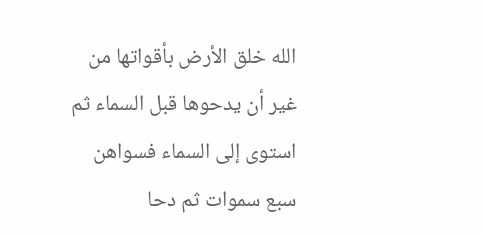الله خلق الأرض بأقواتها من غير أن يدحوها قبل السماء ثم استوى إلى السماء فسواهن سبع سموات ثم دحا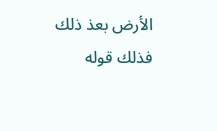الأرض بعذ ذلك فذلك قوله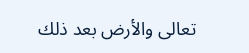تعالى والأرض بعد ذلك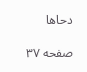دحاها

صفحه ۳۷